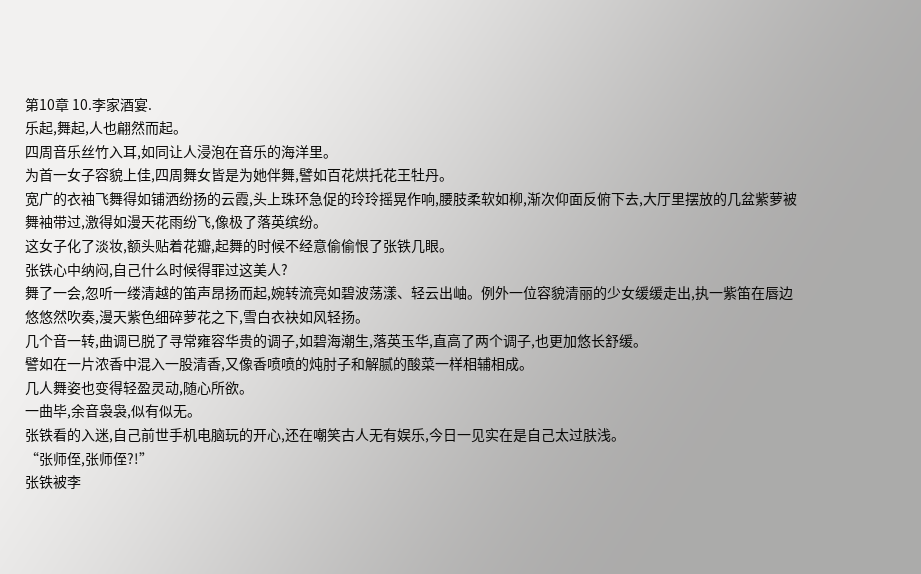第10章 10.李家酒宴.
乐起,舞起,人也翩然而起。
四周音乐丝竹入耳,如同让人浸泡在音乐的海洋里。
为首一女子容貌上佳,四周舞女皆是为她伴舞,譬如百花烘托花王牡丹。
宽广的衣袖飞舞得如铺洒纷扬的云霞,头上珠环急促的玲玲摇晃作响,腰肢柔软如柳,渐次仰面反俯下去,大厅里摆放的几盆紫萝被舞袖带过,激得如漫天花雨纷飞,像极了落英缤纷。
这女子化了淡妆,额头贴着花瓣,起舞的时候不经意偷偷恨了张铁几眼。
张铁心中纳闷,自己什么时候得罪过这美人?
舞了一会,忽听一缕清越的笛声昂扬而起,婉转流亮如碧波荡漾、轻云出岫。例外一位容貌清丽的少女缓缓走出,执一紫笛在唇边悠悠然吹奏,漫天紫色细碎萝花之下,雪白衣袂如风轻扬。
几个音一转,曲调已脱了寻常雍容华贵的调子,如碧海潮生,落英玉华,直高了两个调子,也更加悠长舒缓。
譬如在一片浓香中混入一股清香,又像香喷喷的炖肘子和解腻的酸菜一样相辅相成。
几人舞姿也变得轻盈灵动,随心所欲。
一曲毕,余音袅袅,似有似无。
张铁看的入迷,自己前世手机电脑玩的开心,还在嘲笑古人无有娱乐,今日一见实在是自己太过肤浅。
“张师侄,张师侄?!”
张铁被李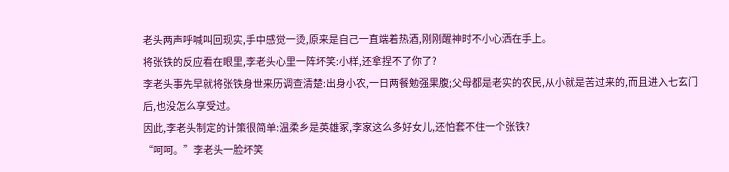老头两声呼喊叫回现实,手中感觉一烫,原来是自己一直端着热酒,刚刚醒神时不小心洒在手上。
将张铁的反应看在眼里,李老头心里一阵坏笑:小样,还拿捏不了你了?
李老头事先早就将张铁身世来历调查清楚:出身小农,一日两餐勉强果腹;父母都是老实的农民,从小就是苦过来的,而且进入七玄门后,也没怎么享受过。
因此,李老头制定的计策很简单:温柔乡是英雄冢,李家这么多好女儿,还怕套不住一个张铁?
“呵呵。”李老头一脸坏笑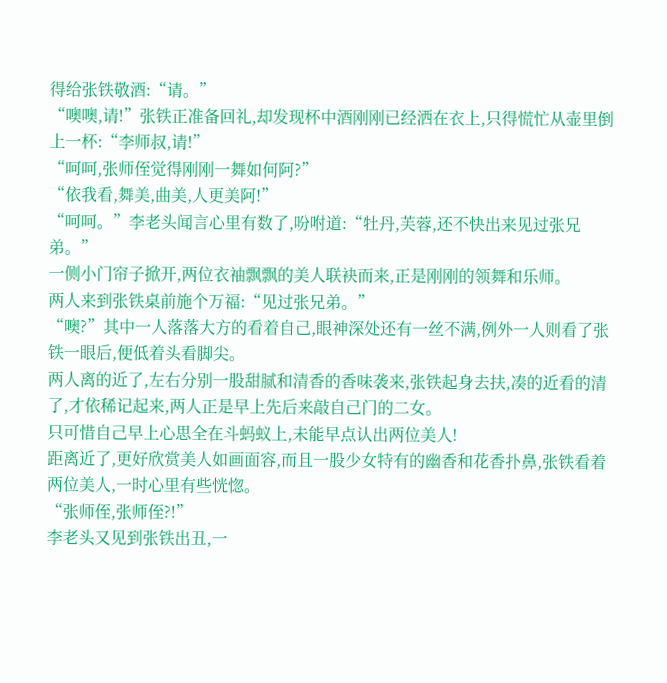得给张铁敬酒:“请。”
“噢噢,请!”张铁正准备回礼,却发现杯中酒刚刚已经洒在衣上,只得慌忙从壶里倒上一杯:“李师叔,请!”
“呵呵,张师侄觉得刚刚一舞如何阿?”
“依我看,舞美,曲美,人更美阿!”
“呵呵。”李老头闻言心里有数了,吩咐道:“牡丹,芙蓉,还不快出来见过张兄弟。”
一侧小门帘子掀开,两位衣袖飘飘的美人联袂而来,正是刚刚的领舞和乐师。
两人来到张铁桌前施个万福:“见过张兄弟。”
“噢?”其中一人落落大方的看着自己,眼神深处还有一丝不满,例外一人则看了张铁一眼后,便低着头看脚尖。
两人离的近了,左右分别一股甜腻和清香的香味袭来,张铁起身去扶,凑的近看的清了,才依稀记起来,两人正是早上先后来敲自己门的二女。
只可惜自己早上心思全在斗蚂蚁上,未能早点认出两位美人!
距离近了,更好欣赏美人如画面容,而且一股少女特有的幽香和花香扑鼻,张铁看着两位美人,一时心里有些恍惚。
“张师侄,张师侄?!”
李老头又见到张铁出丑,一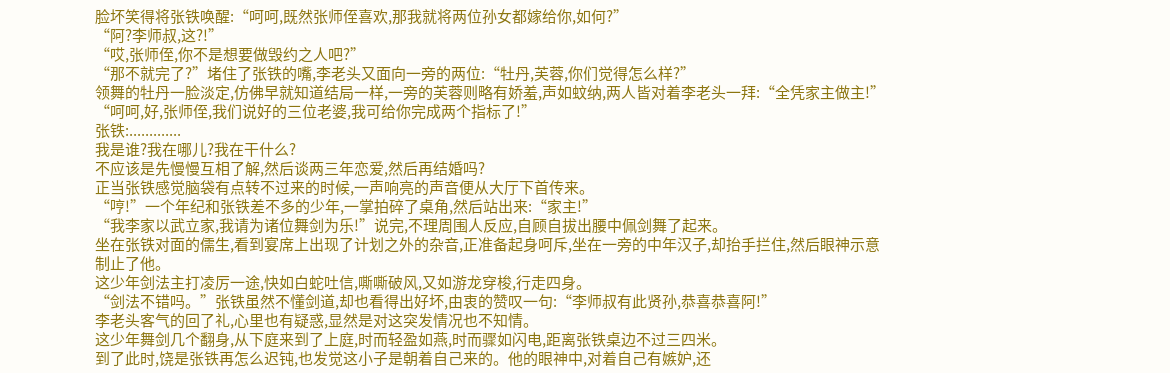脸坏笑得将张铁唤醒:“呵呵,既然张师侄喜欢,那我就将两位孙女都嫁给你,如何?”
“阿?李师叔,这?!”
“哎,张师侄,你不是想要做毁约之人吧?”
“那不就完了?”堵住了张铁的嘴,李老头又面向一旁的两位:“牡丹,芙蓉,你们觉得怎么样?”
领舞的牡丹一脸淡定,仿佛早就知道结局一样,一旁的芙蓉则略有娇羞,声如蚊纳,两人皆对着李老头一拜:“全凭家主做主!”
“呵呵,好,张师侄,我们说好的三位老婆,我可给你完成两个指标了!”
张铁:.............
我是谁?我在哪儿?我在干什么?
不应该是先慢慢互相了解,然后谈两三年恋爱,然后再结婚吗?
正当张铁感觉脑袋有点转不过来的时候,一声响亮的声音便从大厅下首传来。
“哼!”一个年纪和张铁差不多的少年,一掌拍碎了桌角,然后站出来:“家主!”
“我李家以武立家,我请为诸位舞剑为乐!”说完,不理周围人反应,自顾自拔出腰中佩剑舞了起来。
坐在张铁对面的儒生,看到宴席上出现了计划之外的杂音,正准备起身呵斥,坐在一旁的中年汉子,却抬手拦住,然后眼神示意制止了他。
这少年剑法主打凌厉一途,快如白蛇吐信,嘶嘶破风,又如游龙穿梭,行走四身。
“剑法不错吗。”张铁虽然不懂剑道,却也看得出好坏,由衷的赞叹一句:“李师叔有此贤孙,恭喜恭喜阿!”
李老头客气的回了礼,心里也有疑惑,显然是对这突发情况也不知情。
这少年舞剑几个翻身,从下庭来到了上庭,时而轻盈如燕,时而骤如闪电,距离张铁桌边不过三四米。
到了此时,饶是张铁再怎么迟钝,也发觉这小子是朝着自己来的。他的眼神中,对着自己有嫉妒,还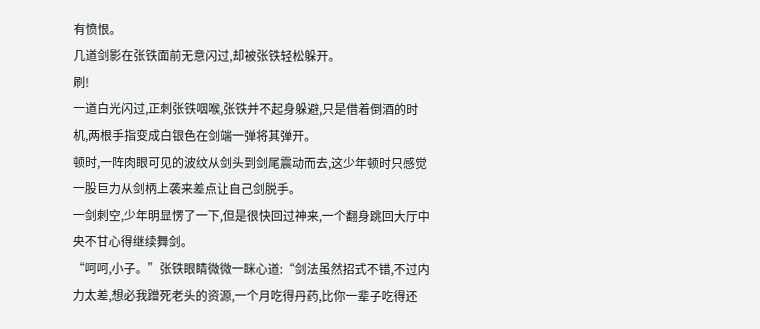有愤恨。
几道剑影在张铁面前无意闪过,却被张铁轻松躲开。
刷!
一道白光闪过,正刺张铁咽喉,张铁并不起身躲避,只是借着倒酒的时机,两根手指变成白银色在剑端一弹将其弹开。
顿时,一阵肉眼可见的波纹从剑头到剑尾震动而去,这少年顿时只感觉一股巨力从剑柄上袭来差点让自己剑脱手。
一剑刺空,少年明显愣了一下,但是很快回过神来,一个翻身跳回大厅中央不甘心得继续舞剑。
“呵呵,小子。”张铁眼睛微微一眯心道:“剑法虽然招式不错,不过内力太差,想必我蹭死老头的资源,一个月吃得丹药,比你一辈子吃得还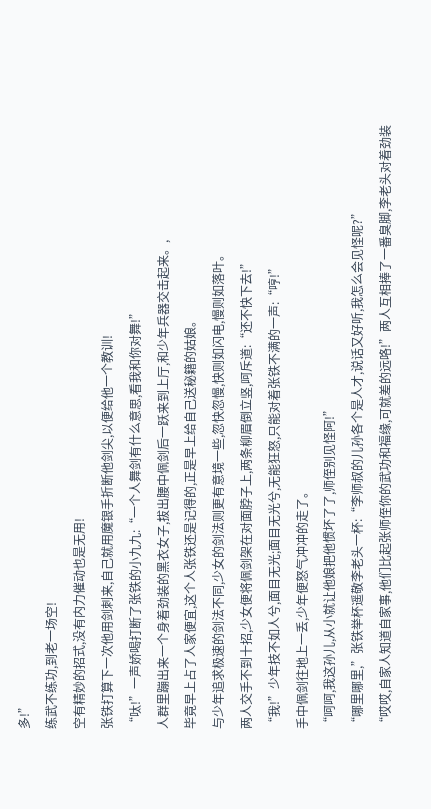多!”
练武不练功,到老一场空!
空有精妙的招式,没有内力催动也是无用!
张铁打算下一次他用剑刺来,自己就用魔银手折断他剑尖,以便给他一个教训!
“呔!”一声娇喝打断了张铁的小九九:“一个人舞剑有什么意思,看我和你对舞!”
人群里蹦出来一个身着劲装的黑衣女子,拔出腰中佩剑后一跃来到上厅,和少年兵器交击起来。,
毕竟早上占了人家便宜,这个人张铁还是记得的,正是早上给自己送秘籍的姑娘。
与少年追求极速的剑法不同,少女的剑法则更有意境一些,忽快忽慢,快则如闪电,慢则如落叶。
两人交手不到十招,少女便将佩剑架在对面脖子上,两条柳眉倒立竖,呵斥道:“还不快下去!”
“我!”少年技不如人兮,面目无光;面目无光兮,无能狂怒,只能对着张铁不满的一声:“哼!”
手中佩剑往地上一丢,少年便怒气冲冲的走了。
“呵呵,我这孙儿,从小就让他娘把他惯坏了了,师侄别见怪阿!”
“哪里哪里,”张铁举杯遥敬李老头一杯:“李师叔的儿孙各个是人才,说话又好听,我怎么会见怪呢?”
“哎哎,自家人知道自家事,他们比起张师侄你的武功和福缘,可就差的远咯!”两人互相捧了一番臭脚,李老头对着劲装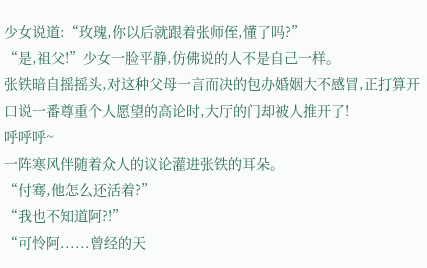少女说道:“玫瑰,你以后就跟着张师侄,懂了吗?”
“是,祖父!”少女一脸平静,仿佛说的人不是自己一样。
张铁暗自摇摇头,对这种父母一言而决的包办婚姻大不感冒,正打算开口说一番尊重个人愿望的高论时,大厅的门却被人推开了!
呼呼呼~
一阵寒风伴随着众人的议论灌进张铁的耳朵。
“付骞,他怎么还活着?”
“我也不知道阿?!”
“可怜阿......曾经的天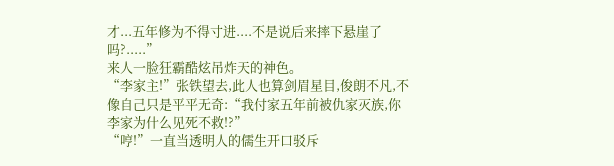才...五年修为不得寸进....不是说后来摔下悬崖了吗?.....”
来人一脸狂霸酷炫吊炸天的神色。
“李家主!”张铁望去,此人也算剑眉星目,俊朗不凡,不像自己只是平平无奇:“我付家五年前被仇家灭族,你李家为什么见死不救!?”
“哼!”一直当透明人的儒生开口驳斥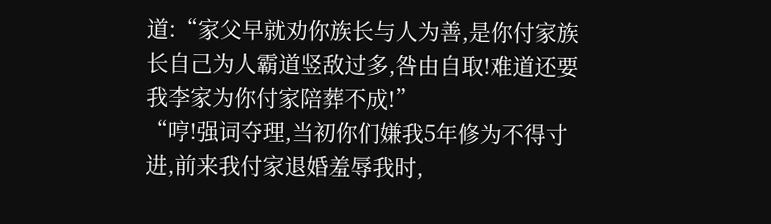道:“家父早就劝你族长与人为善,是你付家族长自己为人霸道竖敌过多,咎由自取!难道还要我李家为你付家陪葬不成!”
“哼!强词夺理,当初你们嫌我5年修为不得寸进,前来我付家退婚羞辱我时,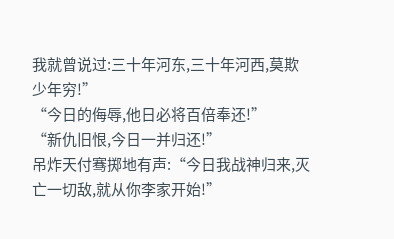我就曾说过:三十年河东,三十年河西,莫欺少年穷!”
“今日的侮辱,他日必将百倍奉还!”
“新仇旧恨,今日一并归还!”
吊炸天付骞掷地有声:“今日我战神归来,灭亡一切敌,就从你李家开始!”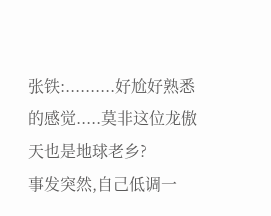张铁:..........好尬好熟悉的感觉.....莫非这位龙傲天也是地球老乡?
事发突然,自己低调一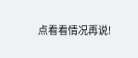点看看情况再说!